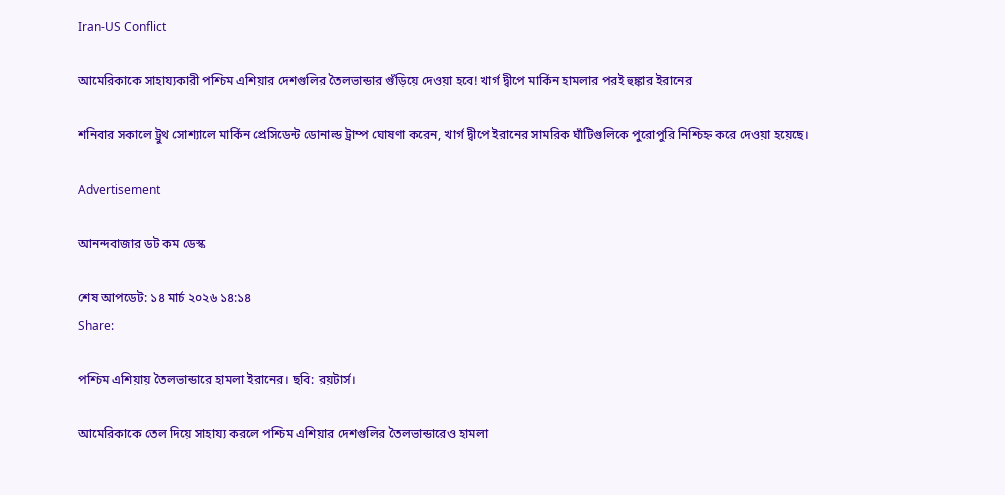Iran-US Conflict

আমেরিকাকে সাহায্যকারী পশ্চিম এশিয়ার দেশগুলির তৈলভান্ডার গুঁড়িয়ে দেওয়া হবে! খার্গ দ্বীপে মার্কিন হামলার পরই হুঙ্কার ইরানের

শনিবার সকালে ট্রুথ সোশ্যালে মার্কিন প্রেসিডেন্ট ডোনাল্ড ট্রাম্প ঘোষণা করেন, খার্গ দ্বীপে ইরানের সামরিক ঘাঁটিগুলিকে পুরোপুরি নিশ্চিহ্ন করে দেওয়া হয়েছে।

Advertisement

আনন্দবাজার ডট কম ডেস্ক

শেষ আপডেট: ১৪ মার্চ ২০২৬ ১৪:১৪
Share:

পশ্চিম এশিয়ায় তৈলভান্ডারে হামলা ইরানের। ছবি: রয়টার্স।

আমেরিকাকে তেল দিয়ে সাহায্য করলে পশ্চিম এশিয়ার দেশগুলির তৈলভান্ডারেও হামলা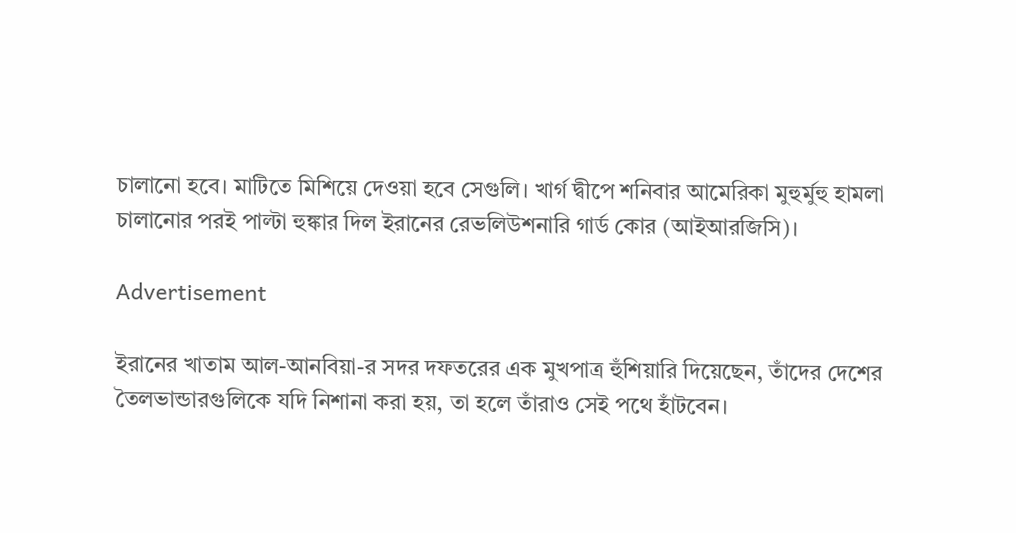চালানো হবে। মাটিতে মিশিয়ে দেওয়া হবে সেগুলি। খার্গ দ্বীপে শনিবার আমেরিকা মুহুর্মুহু হামলা চালানোর পরই পাল্টা হুঙ্কার দিল ইরানের রেভলিউশনারি গার্ড কোর (আইআরজিসি)।

Advertisement

ইরানের খাতাম আল-আনবিয়া-র সদর দফতরের এক মুখপাত্র হুঁশিয়ারি দিয়েছেন, তাঁদের দেশের তৈলভান্ডারগুলিকে যদি নিশানা করা হয়, তা হলে তাঁরাও সেই পথে হাঁটবেন।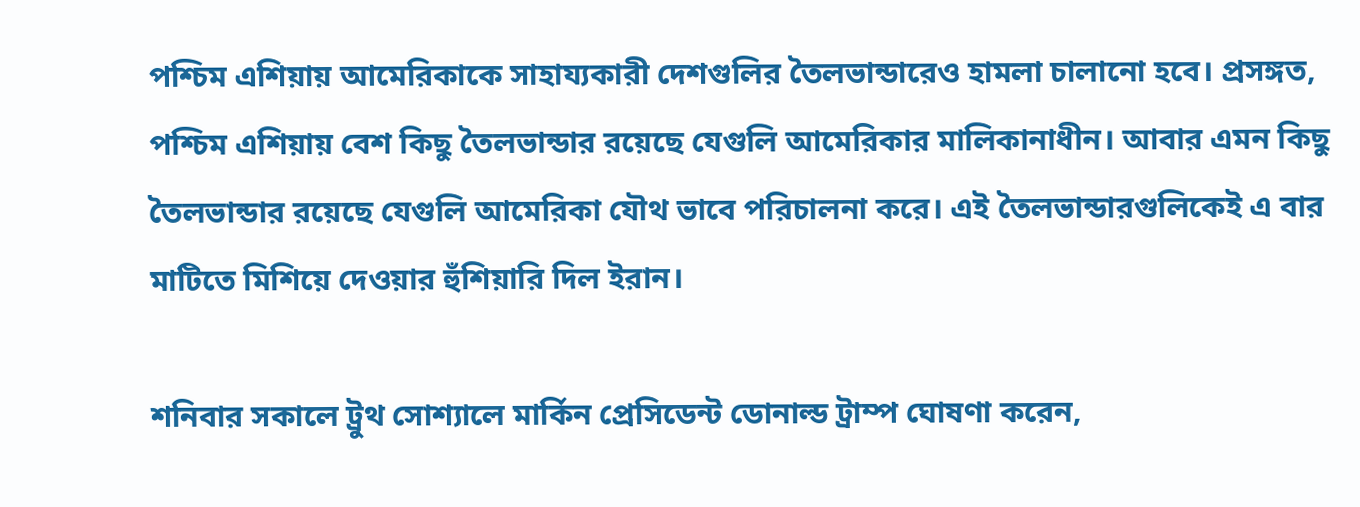পশ্চিম এশিয়ায় আমেরিকাকে সাহায্যকারী দেশগুলির তৈলভান্ডারেও হামলা চালানো হবে। প্রসঙ্গত, পশ্চিম এশিয়ায় বেশ কিছু তৈলভান্ডার রয়েছে যেগুলি আমেরিকার মালিকানাধীন। আবার এমন কিছু তৈলভান্ডার রয়েছে যেগুলি আমেরিকা যৌথ ভাবে পরিচালনা করে। এই তৈলভান্ডারগুলিকেই এ বার মাটিতে মিশিয়ে দেওয়ার হুঁশিয়ারি দিল ইরান।

শনিবার সকালে ট্রুথ সোশ্যালে মার্কিন প্রেসিডেন্ট ডোনাল্ড ট্রাম্প ঘোষণা করেন,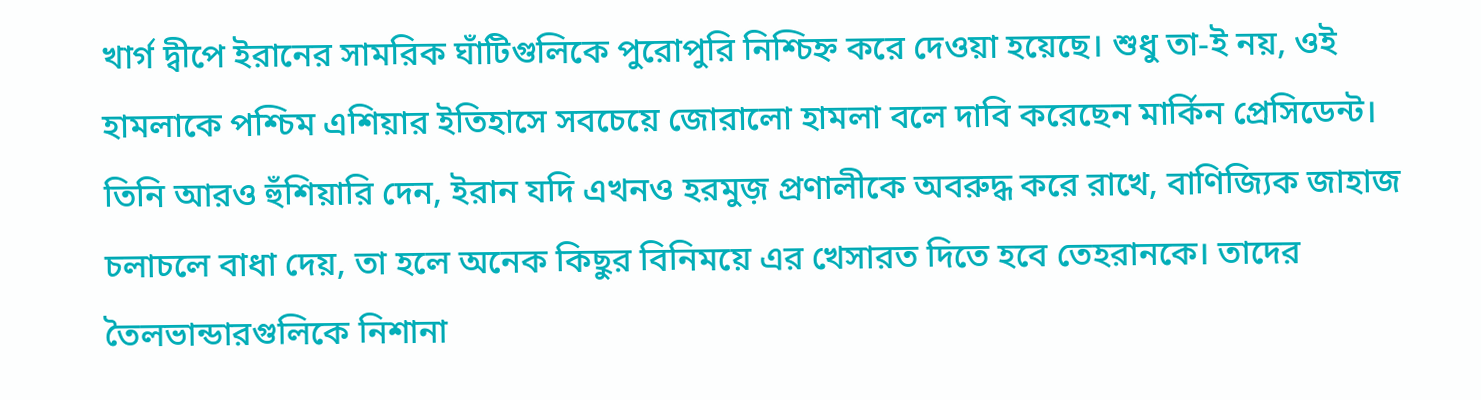খার্গ দ্বীপে ইরানের সামরিক ঘাঁটিগুলিকে পুরোপুরি নিশ্চিহ্ন করে দেওয়া হয়েছে। শুধু তা-ই নয়, ওই হামলাকে পশ্চিম এশিয়ার ইতিহাসে সবচেয়ে জোরালো হামলা বলে দাবি করেছেন মার্কিন প্রেসিডেন্ট। তিনি আরও হুঁশিয়ারি দেন, ইরান যদি এখনও হরমুজ় প্রণালীকে অবরুদ্ধ করে রাখে, বাণিজ্যিক জাহাজ চলাচলে বাধা দেয়, তা হলে অনেক কিছুর বিনিময়ে এর খেসারত দিতে হবে তেহরানকে। তাদের তৈলভান্ডারগুলিকে নিশানা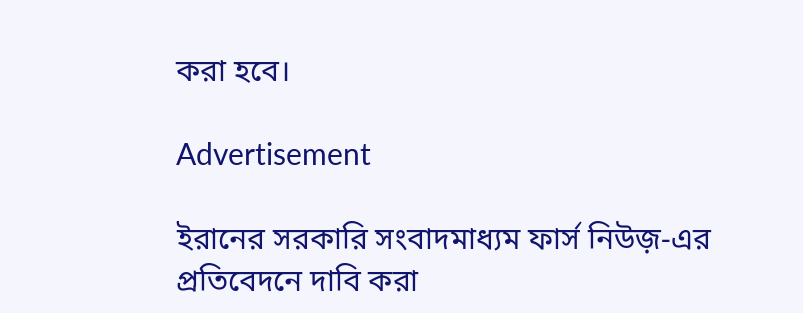করা হবে।

Advertisement

ইরানের সরকারি সংবাদমাধ্যম ফার্স নিউজ়-এর প্রতিবেদনে দাবি করা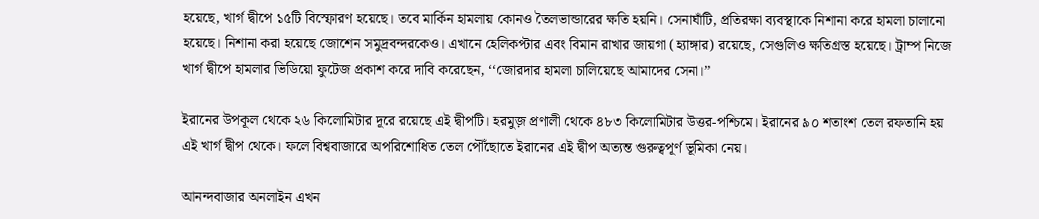হয়েছে, খার্গ দ্বীপে ১৫টি বিস্ফোরণ হয়েছে। তবে মার্কিন হামলায় কোনও তৈলভান্ডারের ক্ষতি হয়নি। সেনাঘাঁটি, প্রতিরক্ষা ব্যবস্থাকে নিশানা করে হামলা চালানো হয়েছে। নিশানা করা হয়েছে জোশেন সমুদ্রবন্দরকেও। এখানে হেলিকপ্টার এবং বিমান রাখার জায়গা (হ্যাঙ্গার) রয়েছে, সেগুলিও ক্ষতিগ্রস্ত হয়েছে। ট্রাম্প নিজে খার্গ দ্বীপে হামলার ভিডিয়ো ফুটেজ প্রকাশ করে দাবি করেছেন, ‘‘জোরদার হামলা চালিয়েছে আমাদের সেনা।’’

ইরানের উপকূল থেকে ২৬ কিলোমিটার দূরে রয়েছে এই দ্বীপটি। হরমুজ় প্রণালী থেকে ৪৮৩ কিলোমিটার উত্তর-পশ্চিমে। ইরানের ৯০ শতাংশ তেল রফতানি হয় এই খার্গ দ্বীপ থেকে। ফলে বিশ্ববাজারে অপরিশোধিত তেল পৌঁছোতে ইরানের এই দ্বীপ অত্যন্ত গুরুত্বপূর্ণ ভূমিকা নেয়।

আনন্দবাজার অনলাইন এখন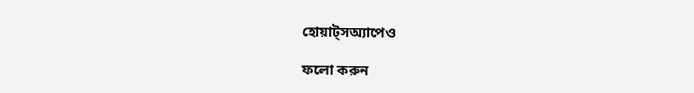হোয়াট্‌সঅ্যাপেও

ফলো করুন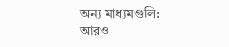অন্য মাধ্যমগুলি:
আরও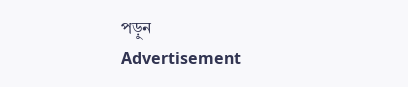পড়ুন
Advertisement